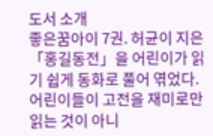도서 소개
좋은꿈아이 7권. 허균이 지은 「홍길동전」을 어린이가 읽기 쉽게 동화로 풀어 엮었다. 어린이들이 고전을 재미로만 읽는 것이 아니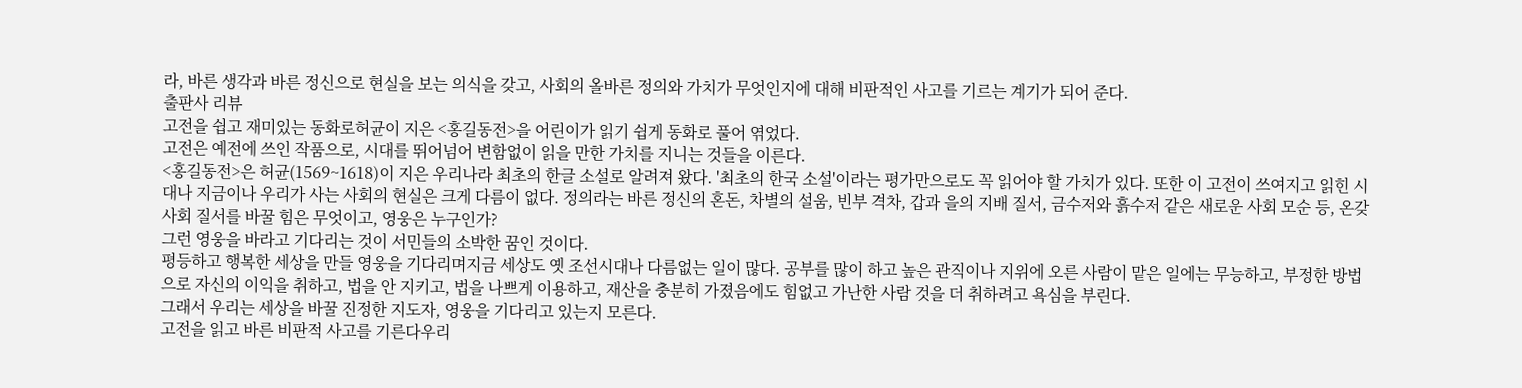라, 바른 생각과 바른 정신으로 현실을 보는 의식을 갖고, 사회의 올바른 정의와 가치가 무엇인지에 대해 비판적인 사고를 기르는 계기가 되어 준다.
출판사 리뷰
고전을 쉽고 재미있는 동화로허균이 지은 <홍길동전>을 어린이가 읽기 쉽게 동화로 풀어 엮었다.
고전은 예전에 쓰인 작품으로, 시대를 뛰어넘어 변함없이 읽을 만한 가치를 지니는 것들을 이른다.
<홍길동전>은 허균(1569~1618)이 지은 우리나라 최초의 한글 소설로 알려져 왔다. '최초의 한국 소설'이라는 평가만으로도 꼭 읽어야 할 가치가 있다. 또한 이 고전이 쓰여지고 읽힌 시대나 지금이나 우리가 사는 사회의 현실은 크게 다름이 없다. 정의라는 바른 정신의 혼돈, 차별의 설움, 빈부 격차, 갑과 을의 지배 질서, 금수저와 흙수저 같은 새로운 사회 모순 등, 온갖 사회 질서를 바꿀 힘은 무엇이고, 영웅은 누구인가?
그런 영웅을 바라고 기다리는 것이 서민들의 소박한 꿈인 것이다.
평등하고 행복한 세상을 만들 영웅을 기다리며지금 세상도 옛 조선시대나 다름없는 일이 많다. 공부를 많이 하고 높은 관직이나 지위에 오른 사람이 맡은 일에는 무능하고, 부정한 방법으로 자신의 이익을 취하고, 법을 안 지키고, 법을 나쁘게 이용하고, 재산을 충분히 가졌음에도 힘없고 가난한 사람 것을 더 취하려고 욕심을 부린다.
그래서 우리는 세상을 바꿀 진정한 지도자, 영웅을 기다리고 있는지 모른다.
고전을 읽고 바른 비판적 사고를 기른다우리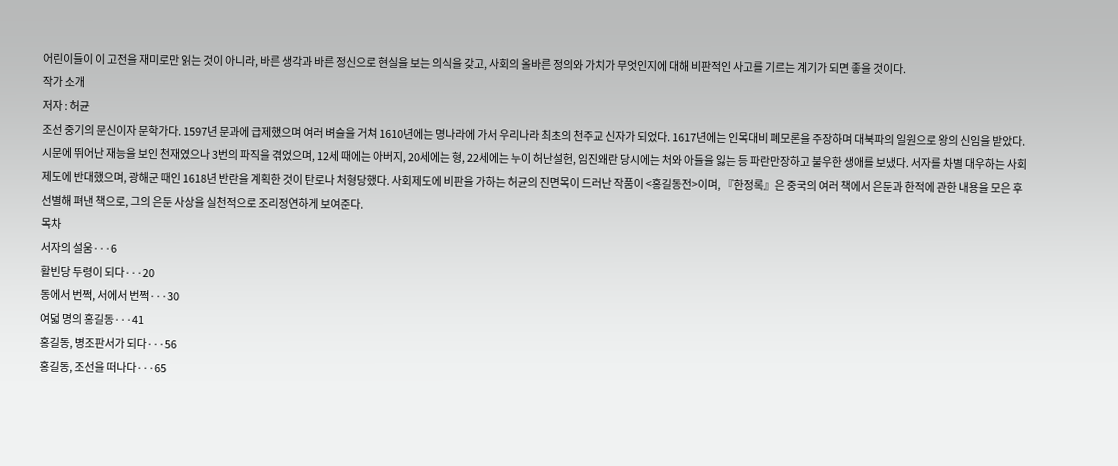어린이들이 이 고전을 재미로만 읽는 것이 아니라, 바른 생각과 바른 정신으로 현실을 보는 의식을 갖고, 사회의 올바른 정의와 가치가 무엇인지에 대해 비판적인 사고를 기르는 계기가 되면 좋을 것이다.
작가 소개
저자 : 허균
조선 중기의 문신이자 문학가다. 1597년 문과에 급제했으며 여러 벼슬을 거쳐 1610년에는 명나라에 가서 우리나라 최초의 천주교 신자가 되었다. 1617년에는 인목대비 폐모론을 주장하며 대북파의 일원으로 왕의 신임을 받았다. 시문에 뛰어난 재능을 보인 천재였으나 3번의 파직을 겪었으며, 12세 때에는 아버지, 20세에는 형, 22세에는 누이 허난설헌, 임진왜란 당시에는 처와 아들을 잃는 등 파란만장하고 불우한 생애를 보냈다. 서자를 차별 대우하는 사회 제도에 반대했으며, 광해군 때인 1618년 반란을 계획한 것이 탄로나 처형당했다. 사회제도에 비판을 가하는 허균의 진면목이 드러난 작품이 <홍길동전>이며, 『한정록』은 중국의 여러 책에서 은둔과 한적에 관한 내용을 모은 후 선별해 펴낸 책으로, 그의 은둔 사상을 실천적으로 조리정연하게 보여준다.
목차
서자의 설움···6
활빈당 두령이 되다···20
동에서 번쩍, 서에서 번쩍···30
여덟 명의 홍길동···41
홍길동, 병조판서가 되다···56
홍길동, 조선을 떠나다···65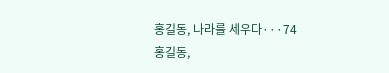홍길동, 나라를 세우다···74
홍길동,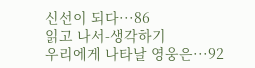신선이 되다···86
읽고 나서-생각하기
우리에게 나타날 영웅은···92